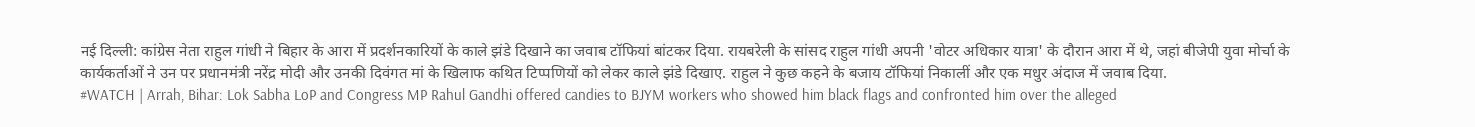नई दिल्ली: कांग्रेस नेता राहुल गांधी ने बिहार के आरा में प्रदर्शनकारियों के काले झंडे दिखाने का जवाब टॉफियां बांटकर दिया. रायबरेली के सांसद राहुल गांधी अपनी 'वोटर अधिकार यात्रा' के दौरान आरा में थे, जहां बीजेपी युवा मोर्चा के कार्यकर्ताओं ने उन पर प्रधानमंत्री नरेंद्र मोदी और उनकी दिवंगत मां के खिलाफ कथित टिप्पणियों को लेकर काले झंडे दिखाए. राहुल ने कुछ कहने के बजाय टॉफियां निकालीं और एक मधुर अंदाज में जवाब दिया.
#WATCH | Arrah, Bihar: Lok Sabha LoP and Congress MP Rahul Gandhi offered candies to BJYM workers who showed him black flags and confronted him over the alleged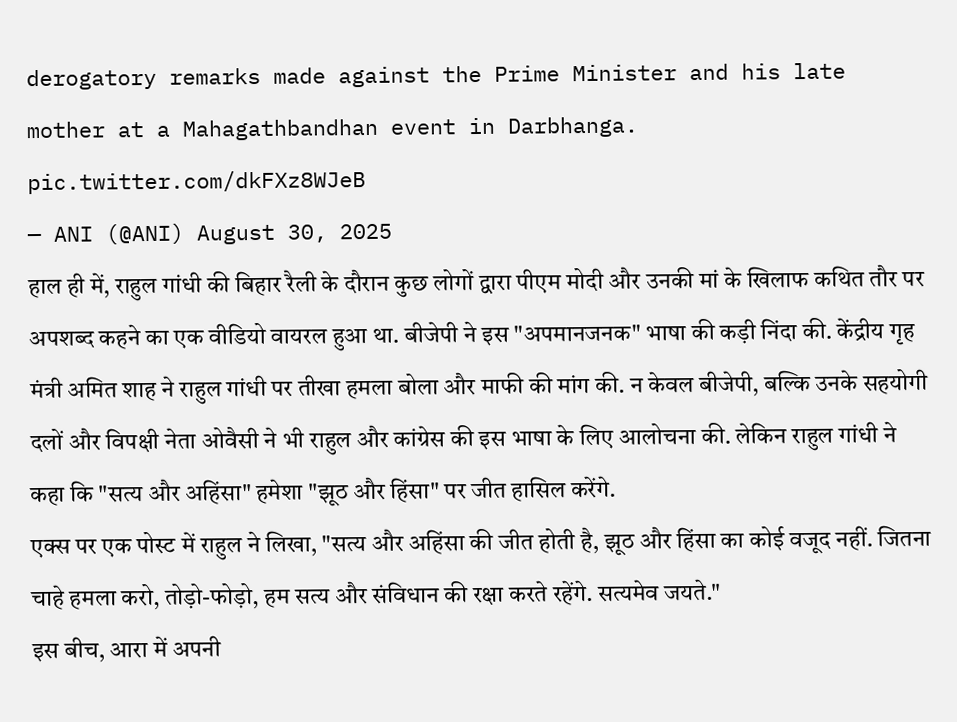derogatory remarks made against the Prime Minister and his late mother at a Mahagathbandhan event in Darbhanga. pic.twitter.com/dkFXz8WJeB
— ANI (@ANI) August 30, 2025
हाल ही में, राहुल गांधी की बिहार रैली के दौरान कुछ लोगों द्वारा पीएम मोदी और उनकी मां के खिलाफ कथित तौर पर अपशब्द कहने का एक वीडियो वायरल हुआ था. बीजेपी ने इस "अपमानजनक" भाषा की कड़ी निंदा की. केंद्रीय गृह मंत्री अमित शाह ने राहुल गांधी पर तीखा हमला बोला और माफी की मांग की. न केवल बीजेपी, बल्कि उनके सहयोगी दलों और विपक्षी नेता ओवैसी ने भी राहुल और कांग्रेस की इस भाषा के लिए आलोचना की. लेकिन राहुल गांधी ने कहा कि "सत्य और अहिंसा" हमेशा "झूठ और हिंसा" पर जीत हासिल करेंगे.
एक्स पर एक पोस्ट में राहुल ने लिखा, "सत्य और अहिंसा की जीत होती है, झूठ और हिंसा का कोई वजूद नहीं. जितना चाहे हमला करो, तोड़ो-फोड़ो, हम सत्य और संविधान की रक्षा करते रहेंगे. सत्यमेव जयते."
इस बीच, आरा में अपनी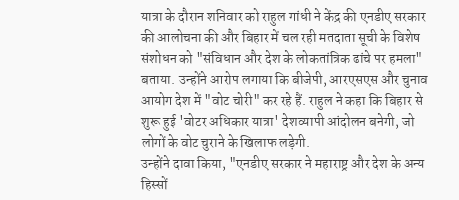यात्रा के दौरान शनिवार को राहुल गांधी ने केंद्र की एनडीए सरकार की आलोचना की और बिहार में चल रही मतदाता सूची के विशेष संशोधन को "संविधान और देश के लोकतांत्रिक ढांचे पर हमला" बताया. उन्होंने आरोप लगाया कि बीजेपी, आरएसएस और चुनाव आयोग देश में "वोट चोरी" कर रहे हैं. राहुल ने कहा कि बिहार से शुरू हुई 'वोटर अधिकार यात्रा' देशव्यापी आंदोलन बनेगी, जो लोगों के वोट चुराने के खिलाफ लड़ेगी.
उन्होंने दावा किया, "एनडीए सरकार ने महाराष्ट्र और देश के अन्य हिस्सों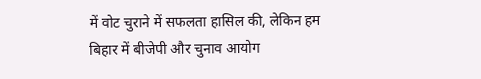में वोट चुराने में सफलता हासिल की, लेकिन हम बिहार में बीजेपी और चुनाव आयोग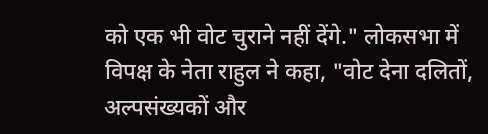को एक भी वोट चुराने नहीं देंगे." लोकसभा में विपक्ष के नेता राहुल ने कहा, "वोट देना दलितों, अल्पसंख्यकों और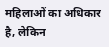महिलाओं का अधिकार है, लेकिन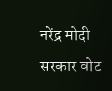नरेंद्र मोदी सरकार वोट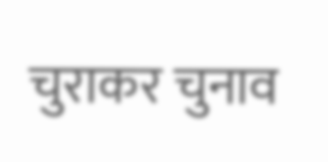चुराकर चुनाव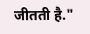जीतती है."